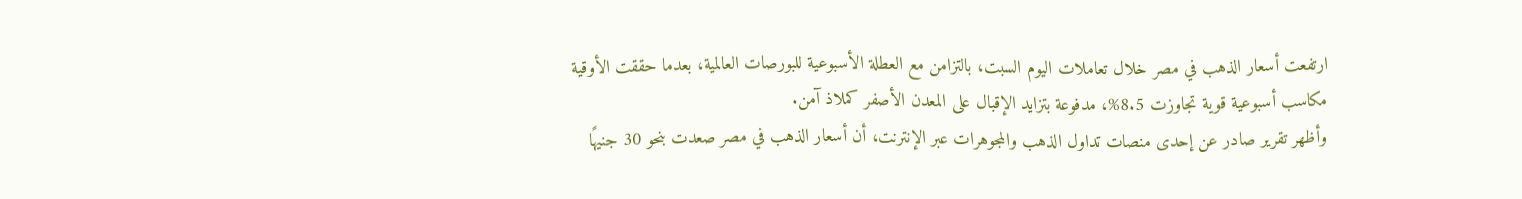ارتفعت أسعار الذهب في مصر خلال تعاملات اليوم السبت، بالتزامن مع العطلة الأسبوعية للبورصات العالمية، بعدما حققت الأوقية مكاسب أسبوعية قوية تجاوزت 8.5%، مدفوعة بتزايد الإقبال على المعدن الأصفر كملاذ آمن.
وأظهر تقرير صادر عن إحدى منصات تداول الذهب والمجوهرات عبر الإنترنت، أن أسعار الذهب في مصر صعدت بنحو 30 جنيهًا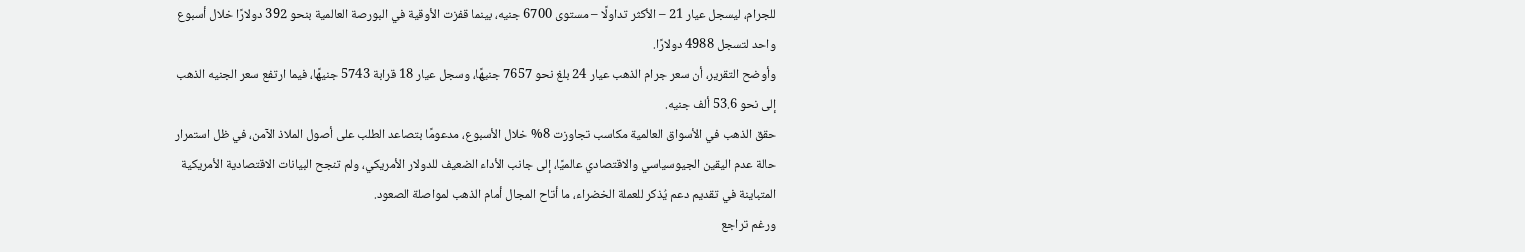للجرام، ليسجل عيار 21 – الأكثر تداولًا – مستوى 6700 جنيه، بينما قفزت الأوقية في البورصة العالمية بنحو 392 دولارًا خلال أسبوع واحد لتسجل 4988 دولارًا.
وأوضح التقرير، أن سعر جرام الذهب عيار 24 بلغ نحو 7657 جنيهًا، وسجل عيار 18 قرابة 5743 جنيهًا، فيما ارتفع سعر الجنيه الذهب إلى نحو 53.6 ألف جنيه.
حقق الذهب في الأسواق العالمية مكاسب تجاوزت 8% خلال الأسبوع، مدعومًا بتصاعد الطلب على أصول الملاذ الآمن، في ظل استمرار حالة عدم اليقين الجيوسياسي والاقتصادي عالميًا، إلى جانب الأداء الضعيف للدولار الأمريكي، ولم تنجح البيانات الاقتصادية الأمريكية المتباينة في تقديم دعم يُذكر للعملة الخضراء، ما أتاح المجال أمام الذهب لمواصلة الصعود.
ورغم تراجع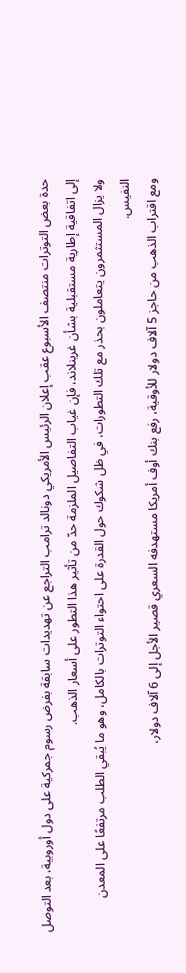حدة بعض التوترات منتصف الأسبوع عقب إعلان الرئيس الأمريكي دونالد ترامب التراجع عن تهديدات سابقة بفرض رسوم جمركية على دول أوروبية، بعد التوصل إلى اتفاقية إطارية مستقبلية بشأن غرينلاند، فإن غياب التفاصيل الملزمة حدّ من تأثير هذا التطور على أسعار الذهب.
ولا يزال المستثمرون يتعاملون بحذر مع تلك التطورات، في ظل شكوك حول القدرة على احتواء التوترات بالكامل، وهو ما يُبقي الطلب مرتفعًا على المعدن النفيس.
ومع اقتراب الذهب من حاجز 5 آلاف دولار للأوقية، رفع بنك أوف أمريكا مستهدفه السعري قصير الأجل إلى 6 آلاف دولار،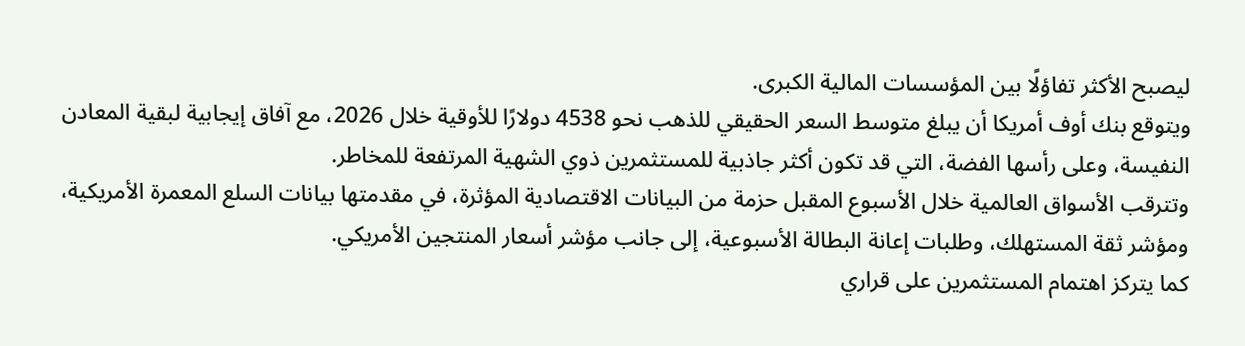ليصبح الأكثر تفاؤلًا بين المؤسسات المالية الكبرى.
ويتوقع بنك أوف أمريكا أن يبلغ متوسط السعر الحقيقي للذهب نحو 4538 دولارًا للأوقية خلال 2026، مع آفاق إيجابية لبقية المعادن النفيسة، وعلى رأسها الفضة، التي قد تكون أكثر جاذبية للمستثمرين ذوي الشهية المرتفعة للمخاطر.
وتترقب الأسواق العالمية خلال الأسبوع المقبل حزمة من البيانات الاقتصادية المؤثرة، في مقدمتها بيانات السلع المعمرة الأمريكية، ومؤشر ثقة المستهلك، وطلبات إعانة البطالة الأسبوعية، إلى جانب مؤشر أسعار المنتجين الأمريكي.
كما يتركز اهتمام المستثمرين على قراري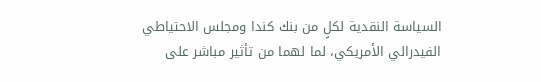السياسة النقدية لكلٍ من بنك كندا ومجلس الاحتياطي الفيدرالي الأمريكي، لما لهما من تأثير مباشر على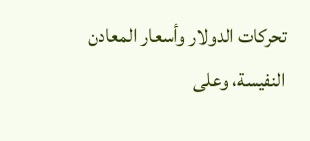تحركات الدولار وأسعار المعادن النفيسة، وعلى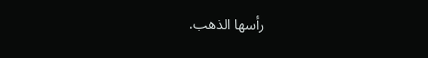رأسها الذهب.